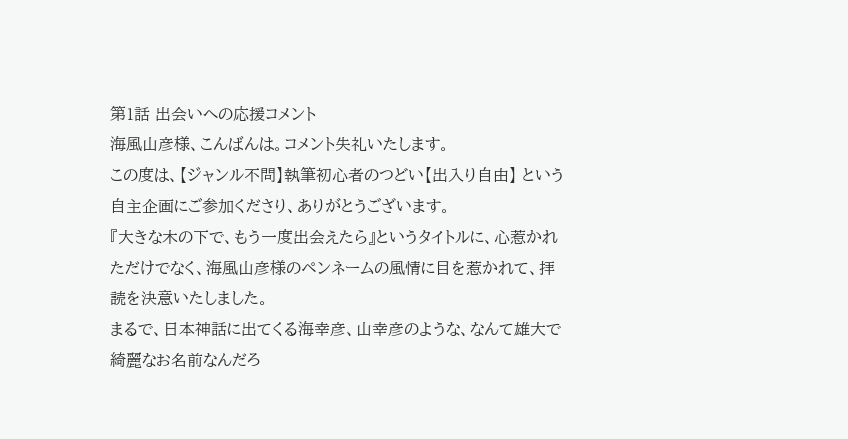第1話 出会いへの応援コメント
海風山彦様、こんばんは。コメント失礼いたします。
この度は、【ジャンル不問】執筆初心者のつどい【出入り自由】 という自主企画にご参加くださり、ありがとうございます。
『大きな木の下で、もう一度出会えたら』というタイトルに、心惹かれただけでなく、海風山彦様のペンネームの風情に目を惹かれて、拝読を決意いたしました。
まるで、日本神話に出てくる海幸彦、山幸彦のような、なんて雄大で綺麗なお名前なんだろ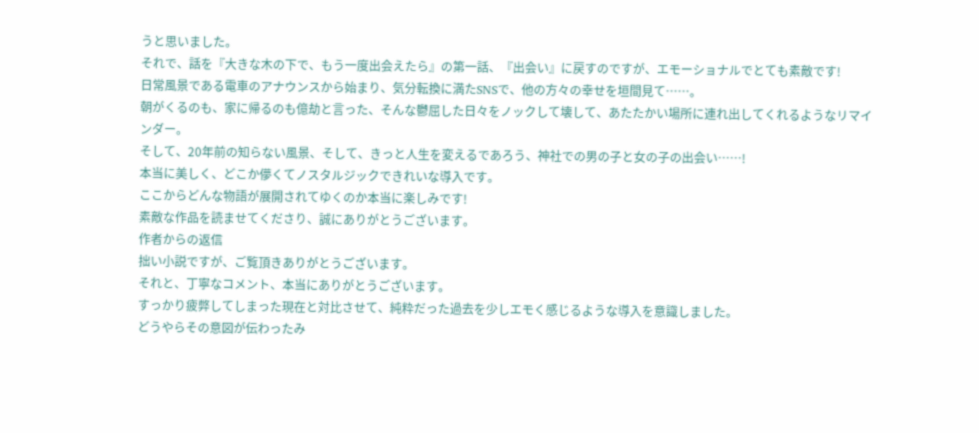うと思いました。
それで、話を『大きな木の下で、もう一度出会えたら』の第一話、『出会い』に戻すのですが、エモーショナルでとても素敵です!
日常風景である電車のアナウンスから始まり、気分転換に満たSNSで、他の方々の幸せを垣間見て……。
朝がくるのも、家に帰るのも億劫と言った、そんな鬱屈した日々をノックして壊して、あたたかい場所に連れ出してくれるようなリマインダー。
そして、20年前の知らない風景、そして、きっと人生を変えるであろう、神社での男の子と女の子の出会い……!
本当に美しく、どこか儚くてノスタルジックできれいな導入です。
ここからどんな物語が展開されてゆくのか本当に楽しみです!
素敵な作品を読ませてくださり、誠にありがとうございます。
作者からの返信
拙い小説ですが、ご覧頂きありがとうございます。
それと、丁寧なコメント、本当にありがとうございます。
すっかり疲弊してしまった現在と対比させて、純粋だった過去を少しエモく感じるような導入を意識しました。
どうやらその意図が伝わったみ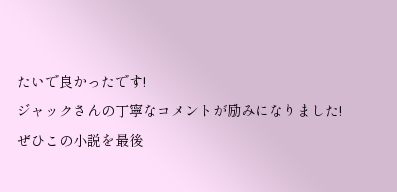たいで良かったです!
ジャックさんの丁寧なコメントが励みになりました!
ぜひこの小説を最後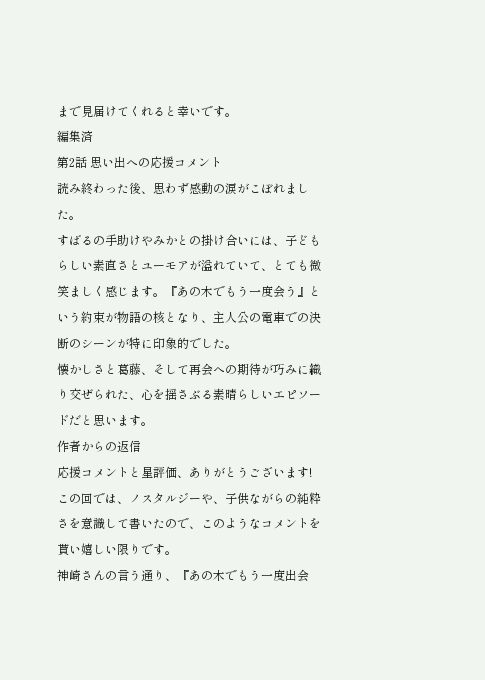まで見届けてくれると幸いです。
編集済
第2話 思い出への応援コメント
読み終わった後、思わず感動の涙がこぼれました。
すばるの手助けやみかとの掛け合いには、子どもらしい素直さとユーモアが溢れていて、とても微笑ましく感じます。『あの木でもう一度会う』という約束が物語の核となり、主人公の電車での決断のシーンが特に印象的でした。
懐かしさと葛藤、そして再会への期待が巧みに織り交ぜられた、心を揺さぶる素晴らしいエピソードだと思います。
作者からの返信
応援コメントと星評価、ありがとうございます!
この回では、ノスタルジーや、子供ながらの純粋さを意識して書いたので、このようなコメントを貰い嬉しい限りです。
神崎さんの言う通り、『あの木でもう一度出会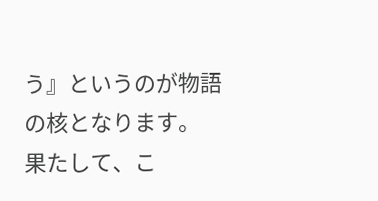う』というのが物語の核となります。
果たして、こ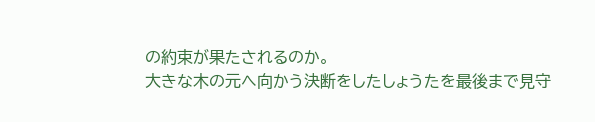の約束が果たされるのか。
大きな木の元へ向かう決断をしたしょうたを最後まで見守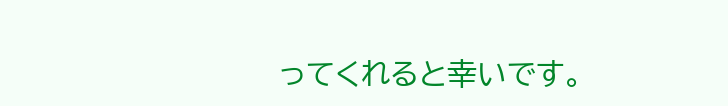ってくれると幸いです。